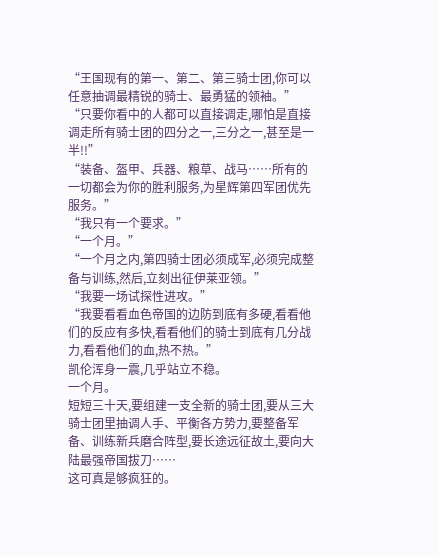“王国现有的第一、第二、第三骑士团,你可以任意抽调最精锐的骑士、最勇猛的领袖。”
“只要你看中的人都可以直接调走,哪怕是直接调走所有骑士团的四分之一,三分之一,甚至是一半!!”
“装备、盔甲、兵器、粮草、战马……所有的一切都会为你的胜利服务,为星辉第四军团优先服务。”
“我只有一个要求。”
“一个月。”
“一个月之内,第四骑士团必须成军,必须完成整备与训练,然后,立刻出征伊莱亚领。”
“我要一场试探性进攻。”
“我要看看血色帝国的边防到底有多硬,看看他们的反应有多快,看看他们的骑士到底有几分战力,看看他们的血,热不热。”
凯伦浑身一震,几乎站立不稳。
一个月。
短短三十天,要组建一支全新的骑士团,要从三大骑士团里抽调人手、平衡各方势力,要整备军备、训练新兵磨合阵型,要长途远征故土,要向大陆最强帝国拔刀……
这可真是够疯狂的。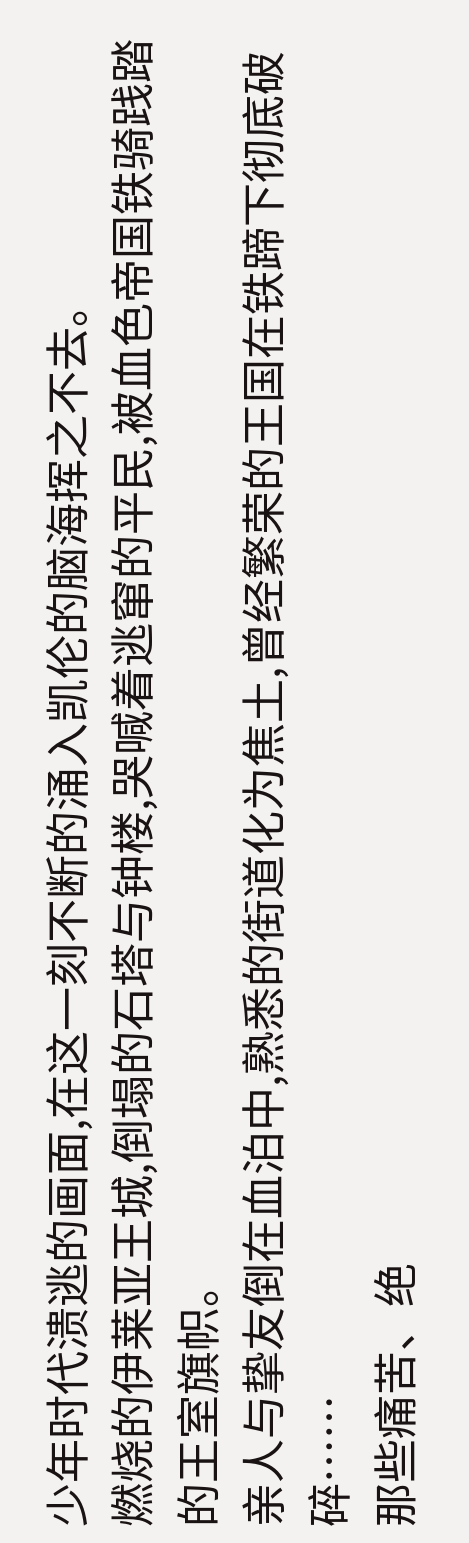少年时代溃逃的画面,在这一刻不断的涌入凯伦的脑海挥之不去。
燃烧的伊莱亚王城,倒塌的石塔与钟楼,哭喊着逃窜的平民,被血色帝国铁骑践踏的王室旗帜。
亲人与挚友倒在血泊中,熟悉的街道化为焦土,曾经繁荣的王国在铁蹄下彻底破碎……
那些痛苦、绝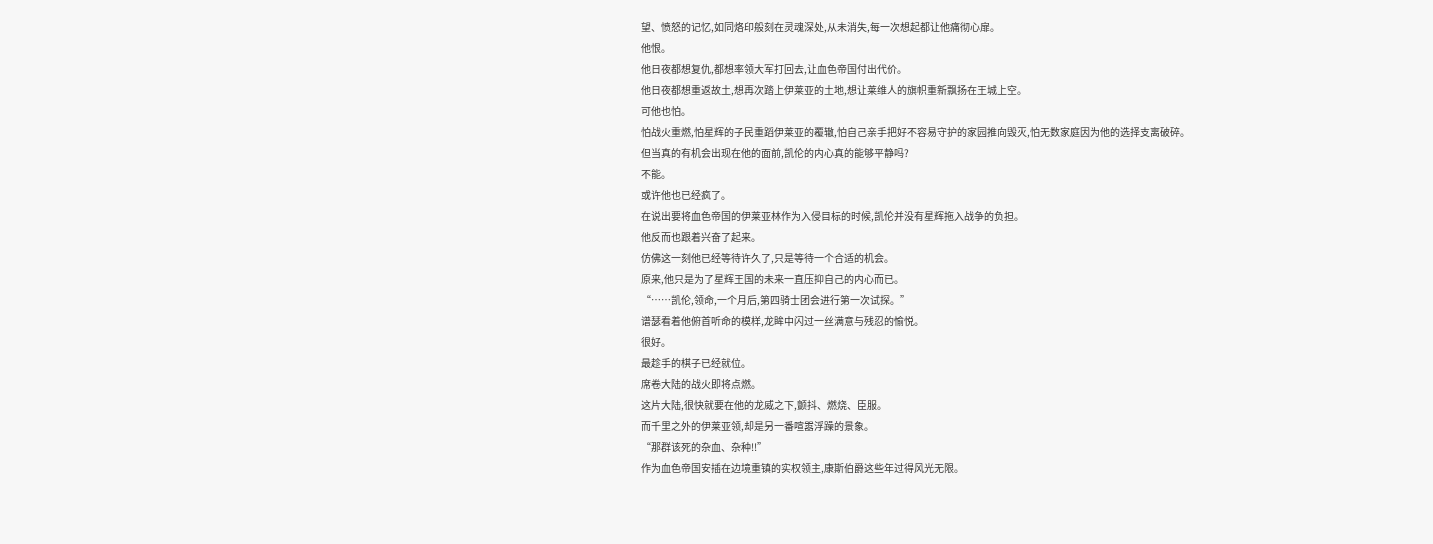望、愤怒的记忆,如同烙印般刻在灵魂深处,从未消失,每一次想起都让他痛彻心扉。
他恨。
他日夜都想复仇,都想率领大军打回去,让血色帝国付出代价。
他日夜都想重返故土,想再次踏上伊莱亚的土地,想让莱维人的旗帜重新飘扬在王城上空。
可他也怕。
怕战火重燃,怕星辉的子民重蹈伊莱亚的覆辙,怕自己亲手把好不容易守护的家园推向毁灭,怕无数家庭因为他的选择支离破碎。
但当真的有机会出现在他的面前,凯伦的内心真的能够平静吗?
不能。
或许他也已经疯了。
在说出要将血色帝国的伊莱亚林作为入侵目标的时候,凯伦并没有星辉拖入战争的负担。
他反而也跟着兴奋了起来。
仿佛这一刻他已经等待许久了,只是等待一个合适的机会。
原来,他只是为了星辉王国的未来一直压抑自己的内心而已。
“……凯伦,领命,一个月后,第四骑士团会进行第一次试探。”
谱瑟看着他俯首听命的模样,龙眸中闪过一丝满意与残忍的愉悦。
很好。
最趁手的棋子已经就位。
席卷大陆的战火即将点燃。
这片大陆,很快就要在他的龙威之下,颤抖、燃烧、臣服。
而千里之外的伊莱亚领,却是另一番喧嚣浮躁的景象。
“那群该死的杂血、杂种!!”
作为血色帝国安插在边境重镇的实权领主,康斯伯爵这些年过得风光无限。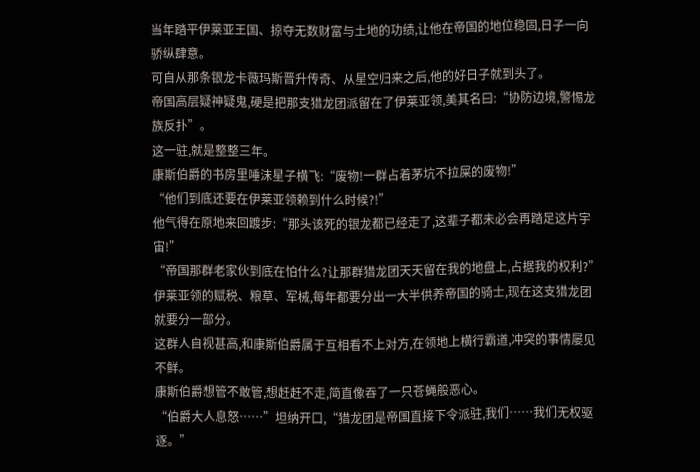当年踏平伊莱亚王国、掠夺无数财富与土地的功绩,让他在帝国的地位稳固,日子一向骄纵肆意。
可自从那条银龙卡薇玛斯晋升传奇、从星空归来之后,他的好日子就到头了。
帝国高层疑神疑鬼,硬是把那支猎龙团派留在了伊莱亚领,美其名曰:“协防边境,警惕龙族反扑”。
这一驻,就是整整三年。
康斯伯爵的书房里唾沫星子横飞:“废物!一群占着茅坑不拉屎的废物!”
“他们到底还要在伊莱亚领赖到什么时候?!”
他气得在原地来回踱步:“那头该死的银龙都已经走了,这辈子都未必会再踏足这片宇宙!”
“帝国那群老家伙到底在怕什么?让那群猎龙团天天留在我的地盘上,占据我的权利?”
伊莱亚领的赋税、粮草、军械,每年都要分出一大半供养帝国的骑士,现在这支猎龙团就要分一部分。
这群人自视甚高,和康斯伯爵属于互相看不上对方,在领地上横行霸道,冲突的事情屡见不鲜。
康斯伯爵想管不敢管,想赶赶不走,简直像吞了一只苍蝇般恶心。
“伯爵大人息怒……”坦纳开口,“猎龙团是帝国直接下令派驻,我们……我们无权驱逐。”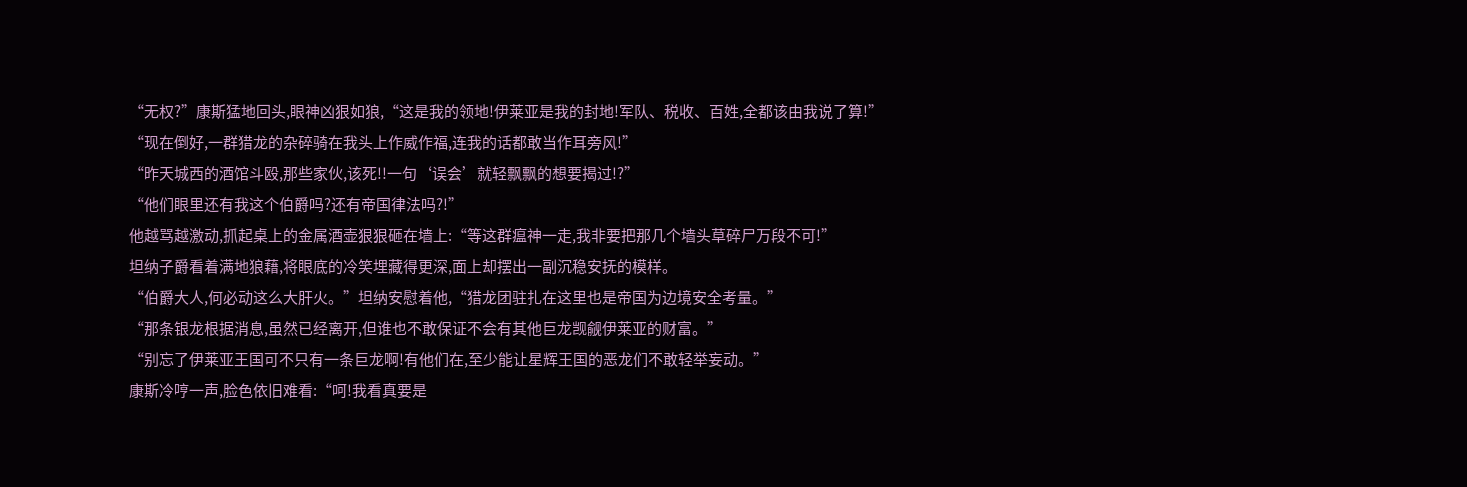“无权?”康斯猛地回头,眼神凶狠如狼,“这是我的领地!伊莱亚是我的封地!军队、税收、百姓,全都该由我说了算!”
“现在倒好,一群猎龙的杂碎骑在我头上作威作福,连我的话都敢当作耳旁风!”
“昨天城西的酒馆斗殴,那些家伙,该死!!一句‘误会’就轻飘飘的想要揭过!?”
“他们眼里还有我这个伯爵吗?还有帝国律法吗?!”
他越骂越激动,抓起桌上的金属酒壶狠狠砸在墙上:“等这群瘟神一走,我非要把那几个墙头草碎尸万段不可!”
坦纳子爵看着满地狼藉,将眼底的冷笑埋藏得更深,面上却摆出一副沉稳安抚的模样。
“伯爵大人,何必动这么大肝火。”坦纳安慰着他,“猎龙团驻扎在这里也是帝国为边境安全考量。”
“那条银龙根据消息,虽然已经离开,但谁也不敢保证不会有其他巨龙觊觎伊莱亚的财富。”
“别忘了伊莱亚王国可不只有一条巨龙啊!有他们在,至少能让星辉王国的恶龙们不敢轻举妄动。”
康斯冷哼一声,脸色依旧难看:“呵!我看真要是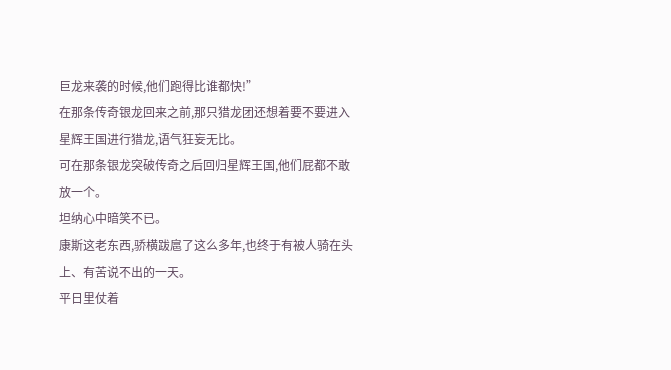巨龙来袭的时候,他们跑得比谁都快!”
在那条传奇银龙回来之前,那只猎龙团还想着要不要进入星辉王国进行猎龙,语气狂妄无比。
可在那条银龙突破传奇之后回归星辉王国,他们屁都不敢放一个。
坦纳心中暗笑不已。
康斯这老东西,骄横跋扈了这么多年,也终于有被人骑在头上、有苦说不出的一天。
平日里仗着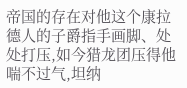帝国的存在对他这个康拉德人的子爵指手画脚、处处打压,如今猎龙团压得他喘不过气,坦纳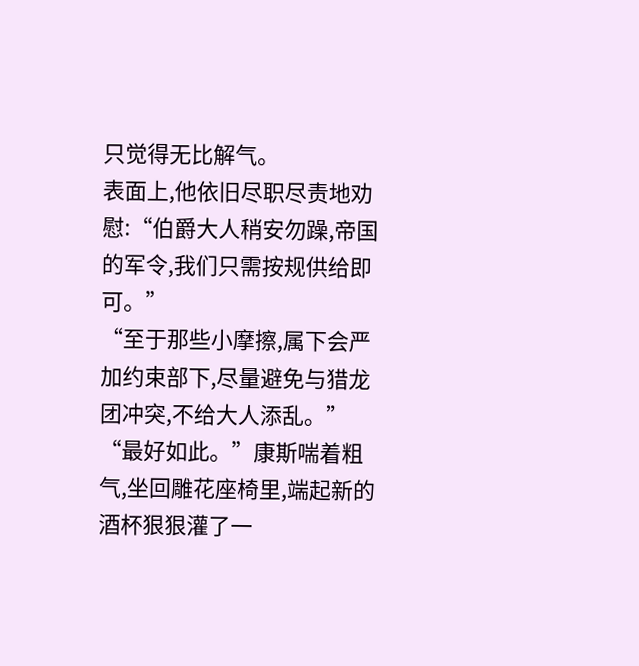只觉得无比解气。
表面上,他依旧尽职尽责地劝慰:“伯爵大人稍安勿躁,帝国的军令,我们只需按规供给即可。”
“至于那些小摩擦,属下会严加约束部下,尽量避免与猎龙团冲突,不给大人添乱。”
“最好如此。”康斯喘着粗气,坐回雕花座椅里,端起新的酒杯狠狠灌了一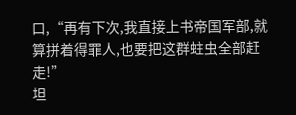口,“再有下次,我直接上书帝国军部,就算拼着得罪人,也要把这群蛀虫全部赶走!”
坦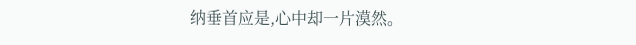纳垂首应是,心中却一片漠然。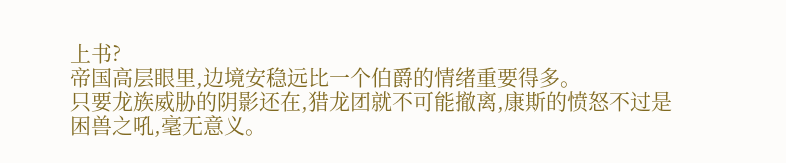上书?
帝国高层眼里,边境安稳远比一个伯爵的情绪重要得多。
只要龙族威胁的阴影还在,猎龙团就不可能撤离,康斯的愤怒不过是困兽之吼,毫无意义。